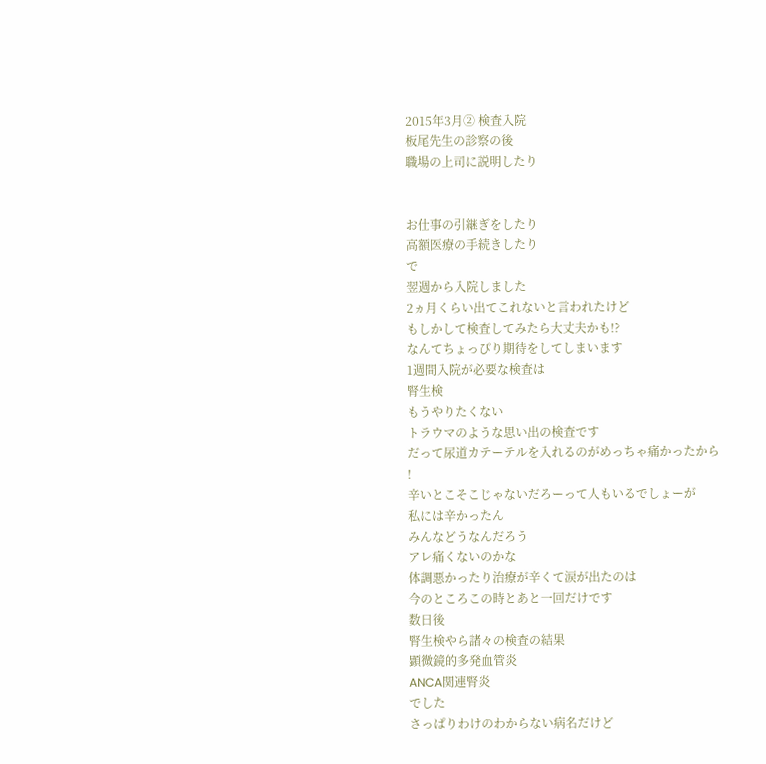2015年3月② 検査入院
板尾先生の診察の後
職場の上司に説明したり


お仕事の引継ぎをしたり
高額医療の手続きしたり
で
翌週から入院しました
2ヵ月くらい出てこれないと言われたけど
もしかして検査してみたら大丈夫かも!?
なんてちょっぴり期待をしてしまいます
1週間入院が必要な検査は
腎生検
もうやりたくない
トラウマのような思い出の検査です
だって尿道カテーテルを入れるのがめっちゃ痛かったから
!
辛いとこそこじゃないだろーって人もいるでしょーが
私には辛かったん
みんなどうなんだろう
アレ痛くないのかな
体調悪かったり治療が辛くて涙が出たのは
今のところこの時とあと一回だけです
数日後
腎生検やら諸々の検査の結果
顕微鏡的多発血管炎
ANCA関連腎炎
でした
さっぱりわけのわからない病名だけど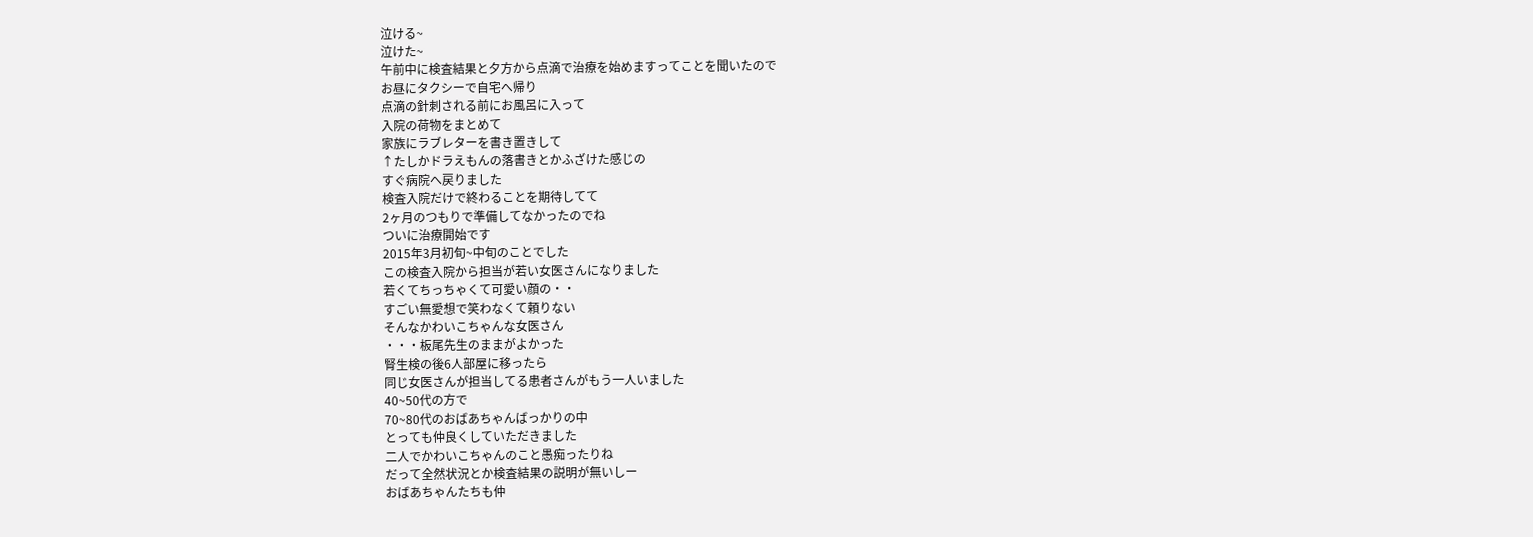泣ける~
泣けた~
午前中に検査結果と夕方から点滴で治療を始めますってことを聞いたので
お昼にタクシーで自宅へ帰り
点滴の針刺される前にお風呂に入って
入院の荷物をまとめて
家族にラブレターを書き置きして
↑たしかドラえもんの落書きとかふざけた感じの
すぐ病院へ戻りました
検査入院だけで終わることを期待してて
2ヶ月のつもりで準備してなかったのでね
ついに治療開始です
2015年3月初旬~中旬のことでした
この検査入院から担当が若い女医さんになりました
若くてちっちゃくて可愛い顔の・・
すごい無愛想で笑わなくて頼りない
そんなかわいこちゃんな女医さん
・・・板尾先生のままがよかった
腎生検の後6人部屋に移ったら
同じ女医さんが担当してる患者さんがもう一人いました
40~50代の方で
70~80代のおばあちゃんばっかりの中
とっても仲良くしていただきました
二人でかわいこちゃんのこと愚痴ったりね
だって全然状況とか検査結果の説明が無いしー
おばあちゃんたちも仲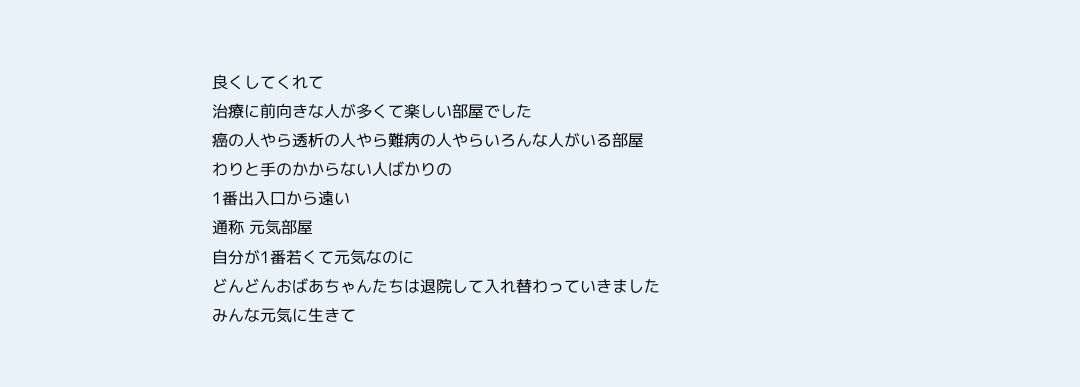良くしてくれて
治療に前向きな人が多くて楽しい部屋でした
癌の人やら透析の人やら難病の人やらいろんな人がいる部屋
わりと手のかからない人ばかりの
1番出入口から遠い
通称 元気部屋
自分が1番若くて元気なのに
どんどんおばあちゃんたちは退院して入れ替わっていきました
みんな元気に生きて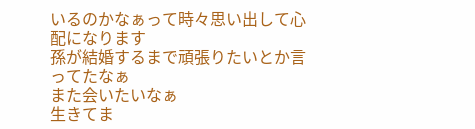いるのかなぁって時々思い出して心配になります
孫が結婚するまで頑張りたいとか言ってたなぁ
また会いたいなぁ
生きてま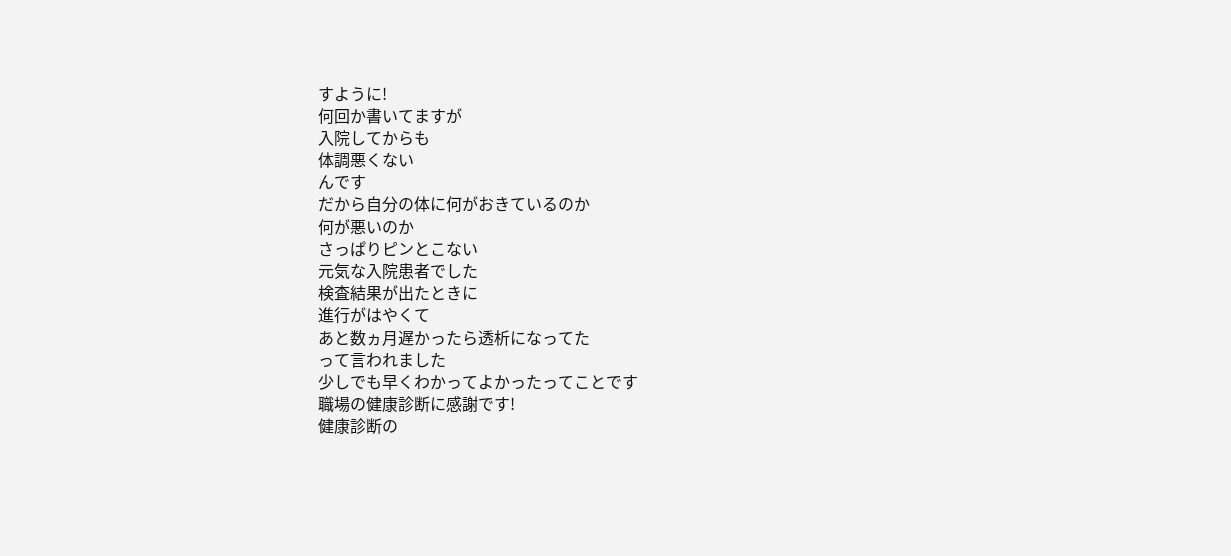すように!
何回か書いてますが
入院してからも
体調悪くない
んです
だから自分の体に何がおきているのか
何が悪いのか
さっぱりピンとこない
元気な入院患者でした
検査結果が出たときに
進行がはやくて
あと数ヵ月遅かったら透析になってた
って言われました
少しでも早くわかってよかったってことです
職場の健康診断に感謝です!
健康診断の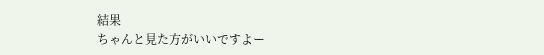結果
ちゃんと見た方がいいですよー